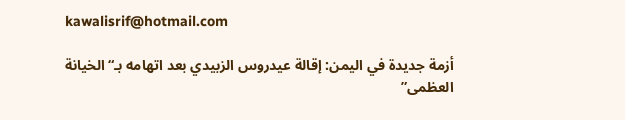kawalisrif@hotmail.com

أزمة جديدة في اليمن: إقالة عيدروس الزبيدي بعد اتهامه بـ“الخيانة العظمى”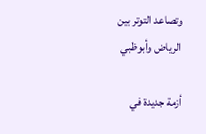وتصاعد التوتر بين الرياض وأبوظبي

أزمة جديدة في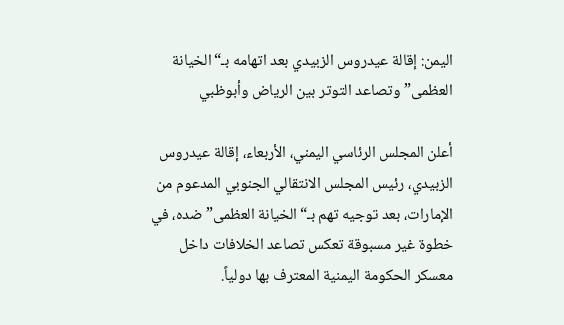اليمن: إقالة عيدروس الزبيدي بعد اتهامه بـ“الخيانة العظمى” وتصاعد التوتر بين الرياض وأبوظبي

أعلن المجلس الرئاسي اليمني، الأربعاء، إقالة عيدروس الزبيدي، رئيس المجلس الانتقالي الجنوبي المدعوم من الإمارات، بعد توجيه تهم بـ“الخيانة العظمى” ضده، في خطوة غير مسبوقة تعكس تصاعد الخلافات داخل معسكر الحكومة اليمنية المعترف بها دولياً.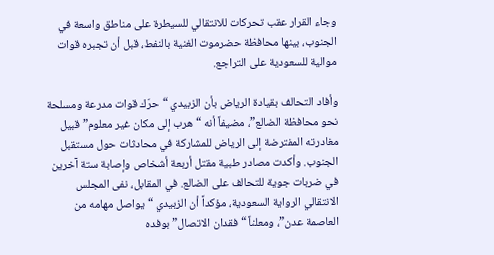وجاء القرار عقب تحركات للانتقالي للسيطرة على مناطق واسعة في الجنوب، بينها محافظة حضرموت الغنية بالنفط، قبل أن تجبره قوات موالية للسعودية على التراجع.

وأفاد التحالف بقيادة الرياض بأن الزبيدي “حرّك قوات مدرعة ومسلحة نحو محافظة الضالع”، مضيفاً أنه “هرب إلى مكان غير معلوم” قبيل مغادرته المفترضة إلى الرياض للمشاركة في محادثات حول مستقبل الجنوب. وأكدت مصادر طبية مقتل أربعة أشخاص وإصابة ستة آخرين في ضربات جوية للتحالف على الضالع. في المقابل، نفى المجلس الانتقالي الرواية السعودية، مؤكداً أن الزبيدي “يواصل مهامه من العاصمة عدن”، ومعلناً “فقدان الاتصال” بوفده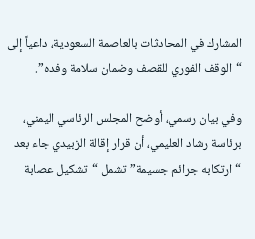المشارك في المحادثات بالعاصمة السعودية، داعياً إلى “الوقف الفوري للقصف وضمان سلامة وفده”.

وفي بيان رسمي، أوضح المجلس الرئاسي اليمني، برئاسة رشاد العليمي، أن قرار إقالة الزبيدي جاء بعد “ارتكابه جرائم جسيمة” تشمل “تشكيل عصابة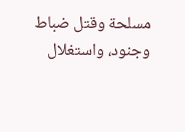مسلحة وقتل ضباط وجنود، واستغلال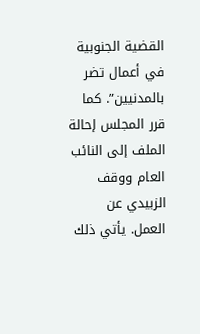القضية الجنوبية في أعمال تضر بالمدنيين”. كما قرر المجلس إحالة الملف إلى النائب العام ووقف الزبيدي عن العمل. يأتي ذلك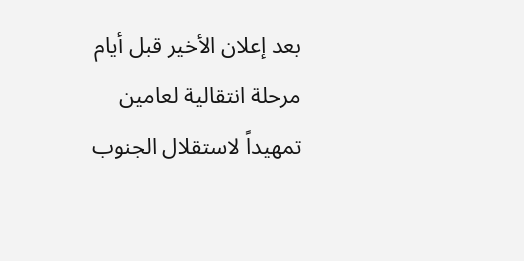بعد إعلان الأخير قبل أيام مرحلة انتقالية لعامين تمهيداً لاستقلال الجنوب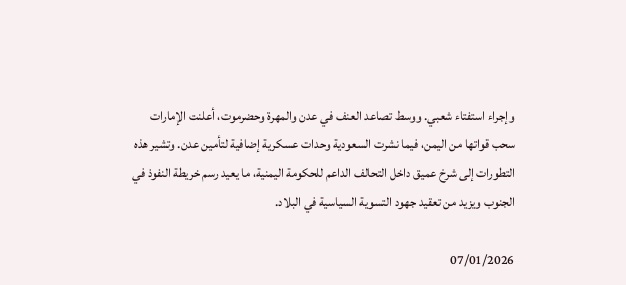وإجراء استفتاء شعبي. ووسط تصاعد العنف في عدن والمهرة وحضرموت، أعلنت الإمارات سحب قواتها من اليمن، فيما نشرت السعودية وحدات عسكرية إضافية لتأمين عدن. وتشير هذه التطورات إلى شرخ عميق داخل التحالف الداعم للحكومة اليمنية، ما يعيد رسم خريطة النفوذ في الجنوب ويزيد من تعقيد جهود التسوية السياسية في البلاد.

07/01/2026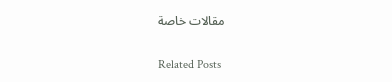مقالات خاصة

Related Posts